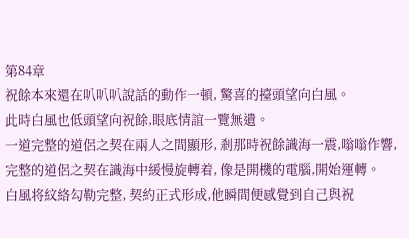第84章
祝餘本來還在叭叭叭說話的動作一頓, 驚喜的擡頭望向白風。
此時白風也低頭望向祝餘,眼底情誼一覽無遺。
一道完整的道侶之契在兩人之間顯形, 剎那時祝餘識海一震,嗡嗡作響,完整的道侶之契在識海中緩慢旋轉着, 像是開機的電腦,開始運轉。
白風将紋絡勾勒完整, 契約正式形成,他瞬間便感覺到自己與祝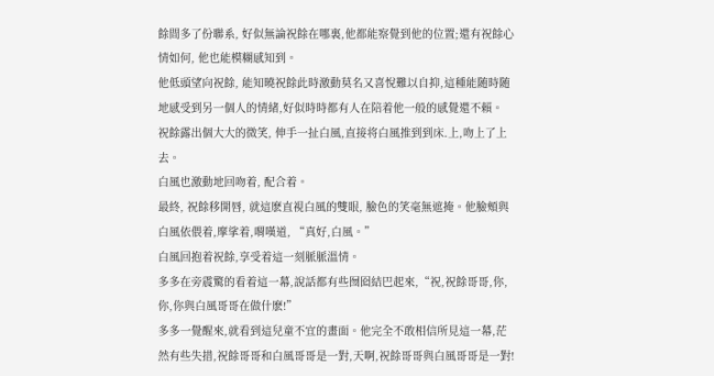餘間多了份聯系, 好似無論祝餘在哪裏,他都能察覺到他的位置;還有祝餘心情如何, 他也能模糊感知到。
他低頭望向祝餘, 能知曉祝餘此時激動莫名又喜悅難以自抑,這種能随時随地感受到另一個人的情緒,好似時時都有人在陪着他一般的感覺還不賴。
祝餘露出個大大的微笑, 伸手一扯白風,直接将白風推到到床.上,吻上了上去。
白風也激動地回吻着, 配合着。
最終, 祝餘移開唇, 就這麽直視白風的雙眼, 臉色的笑毫無遮掩。他臉頰與白風依偎着,摩挲着,喟嘆道, “真好,白風。”
白風回抱着祝餘,享受着這一刻脈脈溫情。
多多在旁震驚的看着這一幕,說話都有些囫囵結巴起來,“祝,祝餘哥哥,你,你,你與白風哥哥在做什麽!”
多多一覺醒來,就看到這兒童不宜的畫面。他完全不敢相信所見這一幕,茫然有些失措,祝餘哥哥和白風哥哥是一對,天啊,祝餘哥哥與白風哥哥是一對!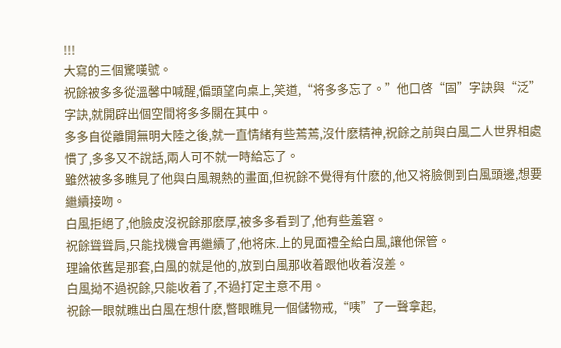!!!
大寫的三個驚嘆號。
祝餘被多多從溫馨中喊醒,偏頭望向桌上,笑道,“将多多忘了。”他口啓“固”字訣與“泛”字訣,就開辟出個空間将多多關在其中。
多多自從離開無明大陸之後,就一直情緒有些蔫蔫,沒什麽精神,祝餘之前與白風二人世界相處慣了,多多又不說話,兩人可不就一時給忘了。
雖然被多多瞧見了他與白風親熱的畫面,但祝餘不覺得有什麽的,他又将臉側到白風頭邊,想要繼續接吻。
白風拒絕了,他臉皮沒祝餘那麽厚,被多多看到了,他有些羞窘。
祝餘聳聳肩,只能找機會再繼續了,他将床.上的見面禮全給白風,讓他保管。
理論依舊是那套,白風的就是他的,放到白風那收着跟他收着沒差。
白風拗不過祝餘,只能收着了,不過打定主意不用。
祝餘一眼就瞧出白風在想什麽,瞥眼瞧見一個儲物戒,“咦”了一聲拿起,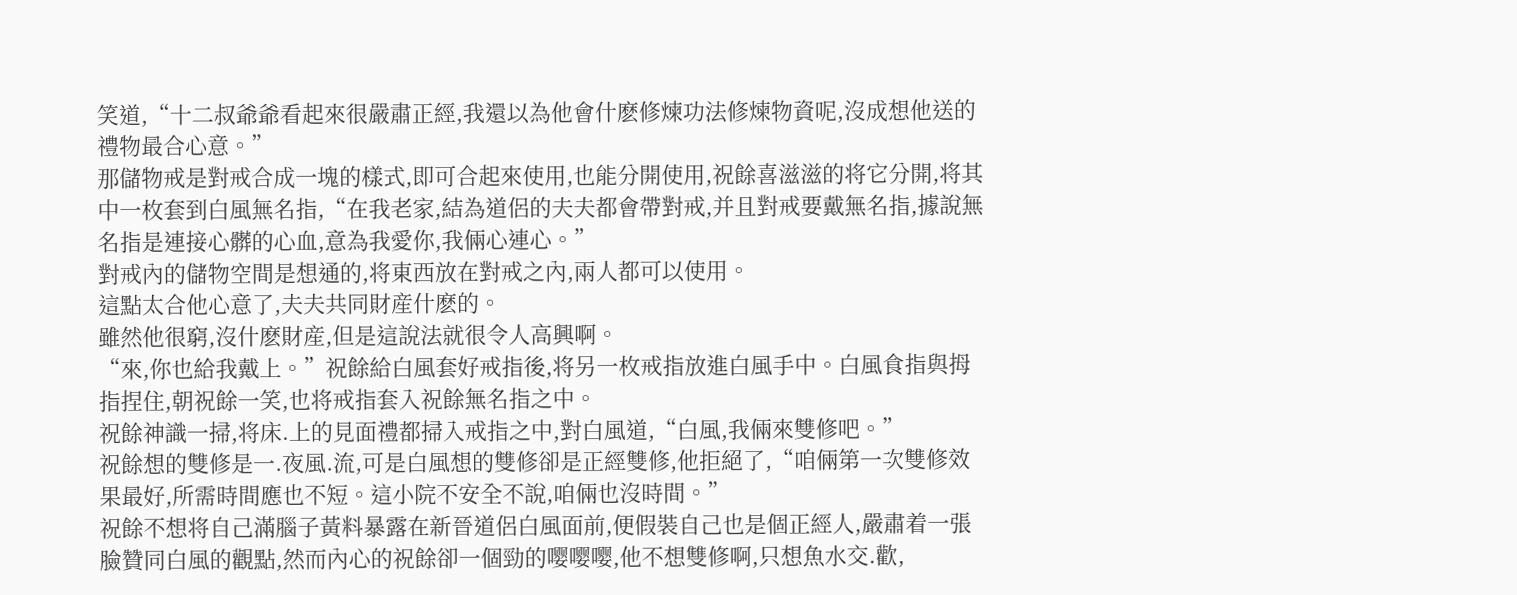笑道,“十二叔爺爺看起來很嚴肅正經,我還以為他會什麽修煉功法修煉物資呢,沒成想他送的禮物最合心意。”
那儲物戒是對戒合成一塊的樣式,即可合起來使用,也能分開使用,祝餘喜滋滋的将它分開,将其中一枚套到白風無名指,“在我老家,結為道侶的夫夫都會帶對戒,并且對戒要戴無名指,據說無名指是連接心髒的心血,意為我愛你,我倆心連心。”
對戒內的儲物空間是想通的,将東西放在對戒之內,兩人都可以使用。
這點太合他心意了,夫夫共同財産什麽的。
雖然他很窮,沒什麽財産,但是這說法就很令人高興啊。
“來,你也給我戴上。”祝餘給白風套好戒指後,将另一枚戒指放進白風手中。白風食指與拇指捏住,朝祝餘一笑,也将戒指套入祝餘無名指之中。
祝餘神識一掃,将床.上的見面禮都掃入戒指之中,對白風道,“白風,我倆來雙修吧。”
祝餘想的雙修是一.夜風.流,可是白風想的雙修卻是正經雙修,他拒絕了,“咱倆第一次雙修效果最好,所需時間應也不短。這小院不安全不說,咱倆也沒時間。”
祝餘不想将自己滿腦子黃料暴露在新晉道侶白風面前,便假裝自己也是個正經人,嚴肅着一張臉贊同白風的觀點,然而內心的祝餘卻一個勁的嘤嘤嘤,他不想雙修啊,只想魚水交.歡,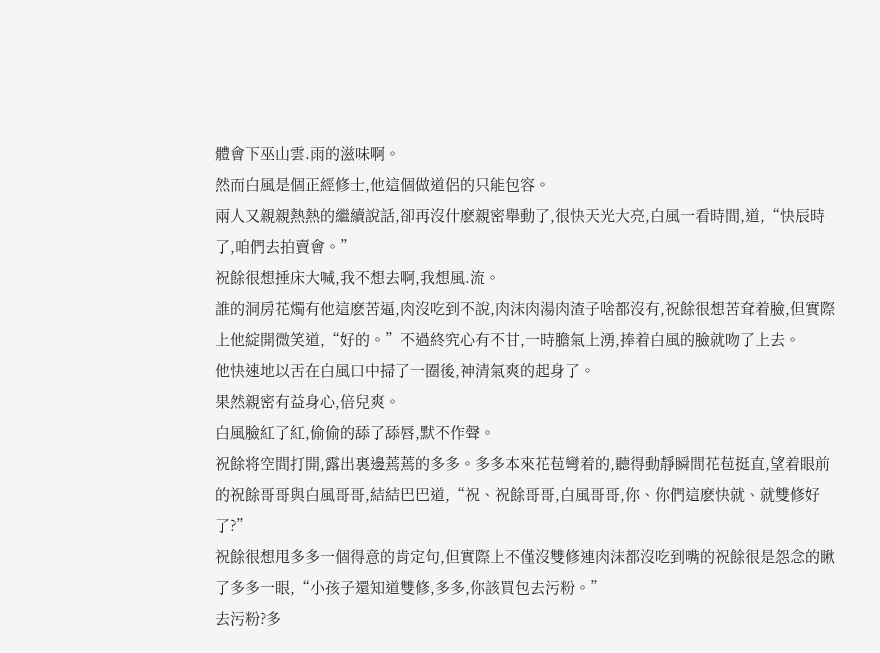體會下巫山雲.雨的滋味啊。
然而白風是個正經修士,他這個做道侶的只能包容。
兩人又親親熱熱的繼續說話,卻再沒什麽親密舉動了,很快天光大亮,白風一看時間,道,“快辰時了,咱們去拍賣會。”
祝餘很想捶床大喊,我不想去啊,我想風.流。
誰的洞房花燭有他這麽苦逼,肉沒吃到不說,肉沫肉湯肉渣子啥都沒有,祝餘很想苦耷着臉,但實際上他綻開微笑道,“好的。”不過終究心有不甘,一時膽氣上湧,捧着白風的臉就吻了上去。
他快速地以舌在白風口中掃了一圈後,神清氣爽的起身了。
果然親密有益身心,倍兒爽。
白風臉紅了紅,偷偷的舔了舔唇,默不作聲。
祝餘将空間打開,露出裏邊蔫蔫的多多。多多本來花苞彎着的,聽得動靜瞬間花苞挺直,望着眼前的祝餘哥哥與白風哥哥,結結巴巴道,“祝、祝餘哥哥,白風哥哥,你、你們這麽快就、就雙修好了?”
祝餘很想甩多多一個得意的肯定句,但實際上不僅沒雙修連肉沫都沒吃到嘴的祝餘很是怨念的瞅了多多一眼,“小孩子還知道雙修,多多,你該買包去污粉。”
去污粉?多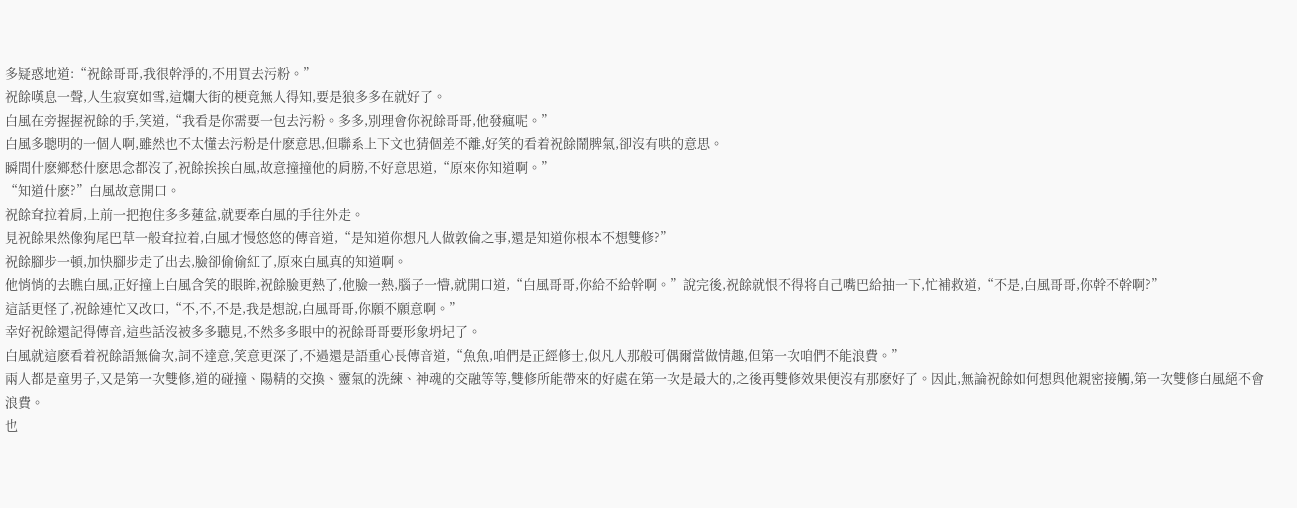多疑惑地道:“祝餘哥哥,我很幹淨的,不用買去污粉。”
祝餘嘆息一聲,人生寂寞如雪,這爛大街的梗竟無人得知,要是狼多多在就好了。
白風在旁握握祝餘的手,笑道,“我看是你需要一包去污粉。多多,別理會你祝餘哥哥,他發瘋呢。”
白風多聰明的一個人啊,雖然也不太懂去污粉是什麽意思,但聯系上下文也猜個差不離,好笑的看着祝餘鬧脾氣,卻沒有哄的意思。
瞬間什麽鄉愁什麽思念都沒了,祝餘挨挨白風,故意撞撞他的肩膀,不好意思道,“原來你知道啊。”
“知道什麽?”白風故意開口。
祝餘耷拉着肩,上前一把抱住多多蓮盆,就要牽白風的手往外走。
見祝餘果然像狗尾巴草一般耷拉着,白風才慢悠悠的傳音道,“是知道你想凡人做敦倫之事,還是知道你根本不想雙修?”
祝餘腳步一頓,加快腳步走了出去,臉卻偷偷紅了,原來白風真的知道啊。
他悄悄的去瞧白風,正好撞上白風含笑的眼眸,祝餘臉更熱了,他臉一熱,腦子一懵,就開口道,“白風哥哥,你給不給幹啊。”說完後,祝餘就恨不得将自己嘴巴給抽一下,忙補救道,“不是,白風哥哥,你幹不幹啊?”
這話更怪了,祝餘連忙又改口,“不,不,不是,我是想說,白風哥哥,你願不願意啊。”
幸好祝餘還記得傳音,這些話沒被多多聽見,不然多多眼中的祝餘哥哥要形象坍圮了。
白風就這麽看着祝餘語無倫次,詞不達意,笑意更深了,不過還是語重心長傳音道,“魚魚,咱們是正經修士,似凡人那般可偶爾當做情趣,但第一次咱們不能浪費。”
兩人都是童男子,又是第一次雙修,道的碰撞、陽精的交換、靈氣的洗練、神魂的交融等等,雙修所能帶來的好處在第一次是最大的,之後再雙修效果便沒有那麽好了。因此,無論祝餘如何想與他親密接觸,第一次雙修白風絕不會浪費。
也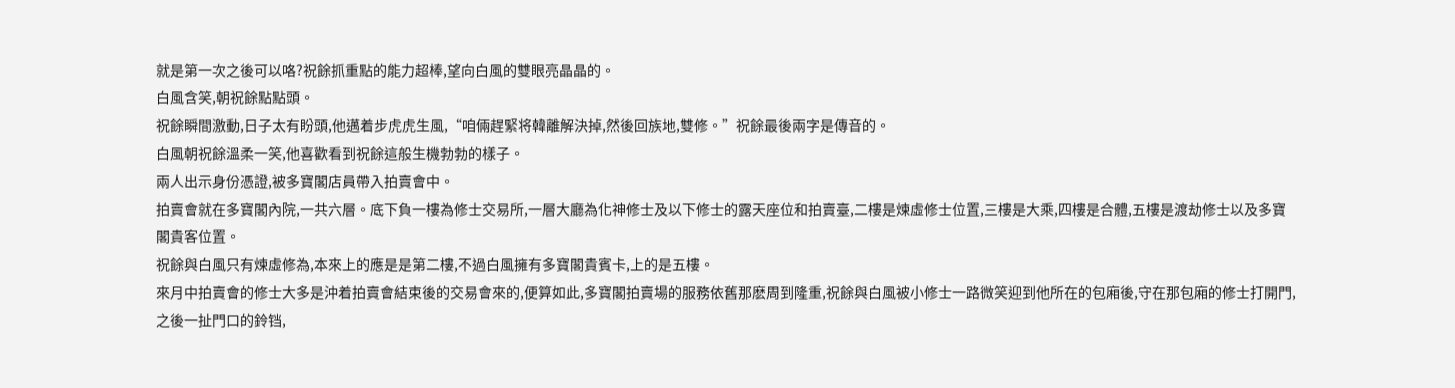就是第一次之後可以咯?祝餘抓重點的能力超棒,望向白風的雙眼亮晶晶的。
白風含笑,朝祝餘點點頭。
祝餘瞬間激動,日子太有盼頭,他邁着步虎虎生風,“咱倆趕緊将韓離解決掉,然後回族地,雙修。”祝餘最後兩字是傳音的。
白風朝祝餘溫柔一笑,他喜歡看到祝餘這般生機勃勃的樣子。
兩人出示身份憑證,被多寶閣店員帶入拍賣會中。
拍賣會就在多寶閣內院,一共六層。底下負一樓為修士交易所,一層大廳為化神修士及以下修士的露天座位和拍賣臺,二樓是煉虛修士位置,三樓是大乘,四樓是合體,五樓是渡劫修士以及多寶閣貴客位置。
祝餘與白風只有煉虛修為,本來上的應是是第二樓,不過白風擁有多寶閣貴賓卡,上的是五樓。
來月中拍賣會的修士大多是沖着拍賣會結束後的交易會來的,便算如此,多寶閣拍賣場的服務依舊那麽周到隆重,祝餘與白風被小修士一路微笑迎到他所在的包廂後,守在那包廂的修士打開門,之後一扯門口的鈴铛,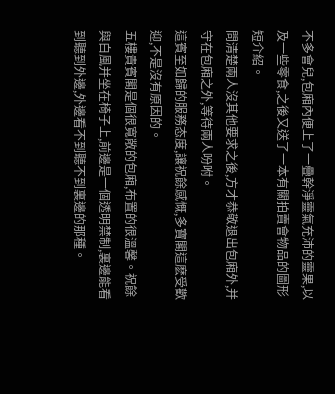不多會兒,包廂內便上了一疊幹淨靈氣充沛的靈果,以及一些零食,之後又送了一本有關拍賣會物品的圖形短介紹。
問清楚兩人沒其他要求之後,方才恭敬退出包廂外,并守在包廂之外,等待兩人吩咐。
這賓至如歸的服務态度,讓祝餘感慨,多寶閣這麽受歡迎,不是沒有原因的。
五樓貴賓閣是個很寬敞的包廂,布置的很溫馨。祝餘與白風并坐在椅子上,前邊是一個透明禁制,裏邊能看到聽到外邊,外邊看不到聽不到裏邊的那種。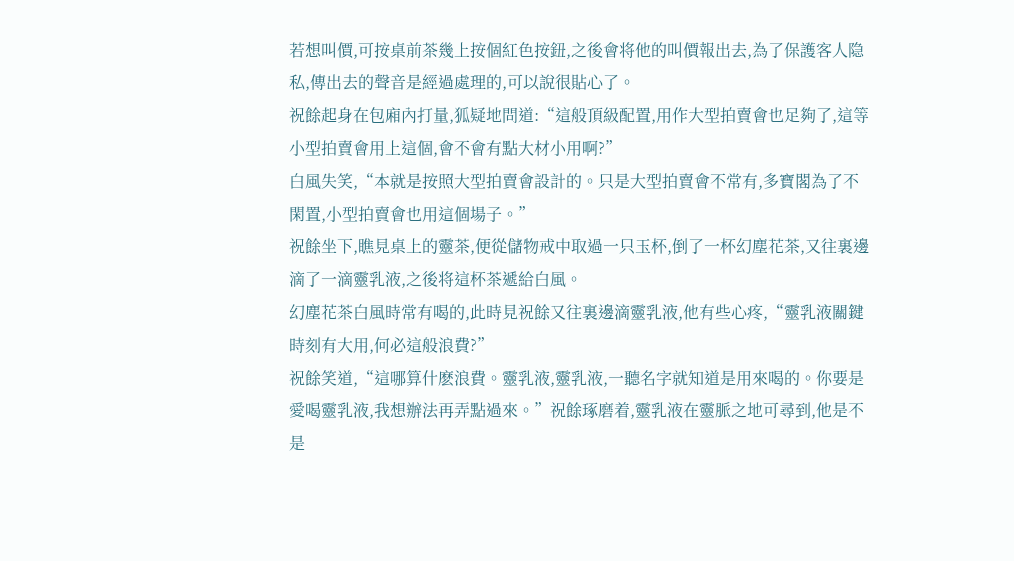若想叫價,可按桌前茶幾上按個紅色按鈕,之後會将他的叫價報出去,為了保護客人隐私,傳出去的聲音是經過處理的,可以說很貼心了。
祝餘起身在包廂內打量,狐疑地問道:“這般頂級配置,用作大型拍賣會也足夠了,這等小型拍賣會用上這個,會不會有點大材小用啊?”
白風失笑,“本就是按照大型拍賣會設計的。只是大型拍賣會不常有,多寶閣為了不閑置,小型拍賣會也用這個場子。”
祝餘坐下,瞧見桌上的靈茶,便從儲物戒中取過一只玉杯,倒了一杯幻塵花茶,又往裏邊滴了一滴靈乳液,之後将這杯茶遞給白風。
幻塵花茶白風時常有喝的,此時見祝餘又往裏邊滴靈乳液,他有些心疼,“靈乳液關鍵時刻有大用,何必這般浪費?”
祝餘笑道,“這哪算什麽浪費。靈乳液,靈乳液,一聽名字就知道是用來喝的。你要是愛喝靈乳液,我想辦法再弄點過來。”祝餘琢磨着,靈乳液在靈脈之地可尋到,他是不是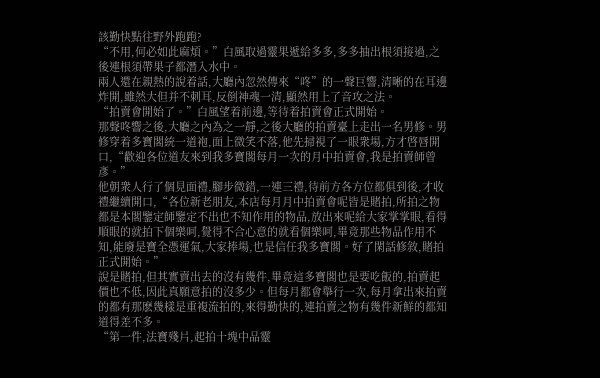該勤快點往野外跑跑?
“不用,何必如此麻煩。”白風取過靈果遞給多多,多多抽出根須接過,之後連根須帶果子都潛入水中。
兩人還在親熱的說着話,大廳內忽然傳來“咚”的一聲巨響,清晰的在耳邊炸開,雖然大但并不刺耳,反倒神魂一清,顯然用上了音攻之法。
“拍賣會開始了。”白風望着前邊,等待着拍賣會正式開始。
那聲咚響之後,大廳之內為之一靜,之後大廳的拍賣臺上走出一名男修。男修穿着多寶閣統一道袍,面上微笑不落,他先掃視了一眼衆場,方才啓唇開口,“歡迎各位道友來到我多寶閣每月一次的月中拍賣會,我是拍賣師曾彥。”
他朝衆人行了個見面禮,腳步微錯,一連三禮,待前方各方位都俱到後,才收禮繼續開口,“各位新老朋友,本店每月月中拍賣會呢皆是賭拍,所拍之物都是本閣鑒定師鑒定不出也不知作用的物品,放出來呢給大家掌掌眼,看得順眼的就拍下個樂呵,覺得不合心意的就看個樂呵,畢竟那些物品作用不知,能廢是寶全憑運氣,大家捧場,也是信任我多寶閣。好了閑話修敘,賭拍正式開始。”
說是賭拍,但其實賣出去的沒有幾件,畢竟這多寶閣也是要吃飯的,拍賣起價也不低,因此真願意拍的沒多少。但每月都會舉行一次,每月拿出來拍賣的都有那麽幾樣是重複流拍的,來得勤快的,連拍賣之物有幾件新鮮的都知道得差不多。
“第一件,法寶殘片,起拍十塊中品靈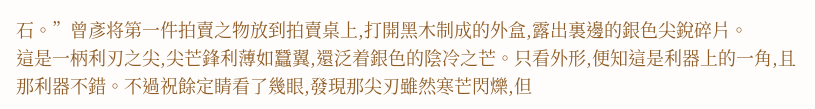石。”曾彥将第一件拍賣之物放到拍賣桌上,打開黑木制成的外盒,露出裏邊的銀色尖銳碎片。
這是一柄利刃之尖,尖芒鋒利薄如蠶翼,還泛着銀色的陰冷之芒。只看外形,便知這是利器上的一角,且那利器不錯。不過祝餘定睛看了幾眼,發現那尖刃雖然寒芒閃爍,但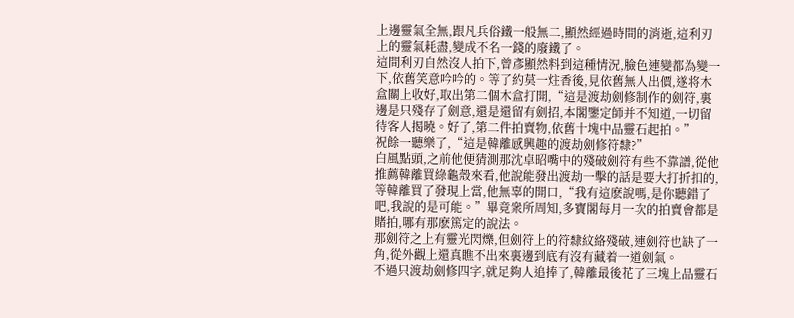上邊靈氣全無,跟凡兵俗鐵一般無二,顯然經過時間的消逝,這利刃上的靈氣耗盡,變成不名一錢的廢鐵了。
這間利刃自然沒人拍下,曾彥顯然料到這種情況,臉色連變都為變一下,依舊笑意吟吟的。等了約莫一炷香後,見依舊無人出價,遂将木盒關上收好,取出第二個木盒打開,“這是渡劫劍修制作的劍符,裏邊是只殘存了劍意,還是還留有劍招,本閣鑒定師并不知道,一切留待客人揭曉。好了,第二件拍賣物,依舊十塊中品靈石起拍。”
祝餘一聽樂了,“這是韓離感興趣的渡劫劍修符隸?”
白風點頭,之前他便猜測那沈卓昭嘴中的殘破劍符有些不靠譜,從他推薦韓離買綠龜殼來看,他說能發出渡劫一擊的話是要大打折扣的,等韓離買了發現上當,他無辜的開口,“我有這麽說嗎,是你聽錯了吧,我說的是可能。”畢竟衆所周知,多寶閣每月一次的拍賣會都是賭拍,哪有那麽篤定的說法。
那劍符之上有靈光閃爍,但劍符上的符隸紋絡殘破,連劍符也缺了一角,從外觀上還真瞧不出來裏邊到底有沒有藏着一道劍氣。
不過只渡劫劍修四字,就足夠人追捧了,韓離最後花了三塊上品靈石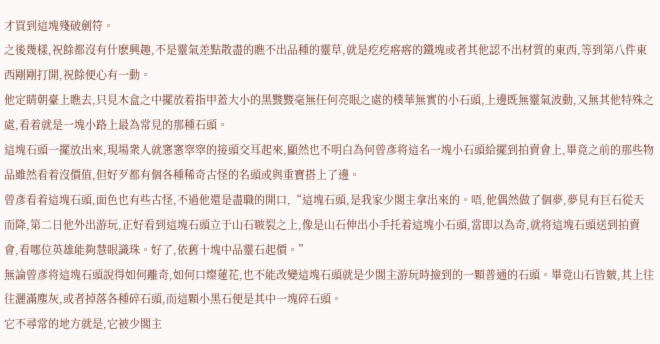才買到這塊殘破劍符。
之後幾樣,祝餘都沒有什麽興趣,不是靈氣差點散盡的瞧不出品種的靈草,就是疙疙瘩瘩的鐵塊或者其他認不出材質的東西,等到第八件東西剛剛打開,祝餘便心有一動。
他定睛朝臺上瞧去,只見木盒之中擺放着指甲蓋大小的黑黢黢毫無任何亮眼之處的樸華無實的小石頭,上邊既無靈氣波動,又無其他特殊之處,看着就是一塊小路上最為常見的那種石頭。
這塊石頭一擺放出來,現場衆人就窸窸窣窣的接頭交耳起來,顯然也不明白為何曾彥将這名一塊小石頭給擺到拍賣會上,畢竟之前的那些物品雖然看着沒價值,但好歹都有個各種稀奇古怪的名頭或與重寶搭上了邊。
曾彥看着這塊石頭,面色也有些古怪,不過他還是盡職的開口,“這塊石頭,是我家少閣主拿出來的。唔,他偶然做了個夢,夢見有巨石從天而降,第二日他外出游玩,正好看到這塊石頭立于山石皲裂之上,像是山石伸出小手托着這塊小石頭,當即以為奇,就将這塊石頭送到拍賣會,看哪位英雄能夠慧眼識珠。好了,依舊十塊中品靈石起價。”
無論曾彥将這塊石頭說得如何離奇,如何口燦蓮花,也不能改變這塊石頭就是少閣主游玩時撿到的一顆普通的石頭。畢竟山石皆皴,其上往往灑滿塵灰,或者掉落各種碎石頭,而這顆小黑石便是其中一塊碎石頭。
它不尋常的地方就是,它被少閣主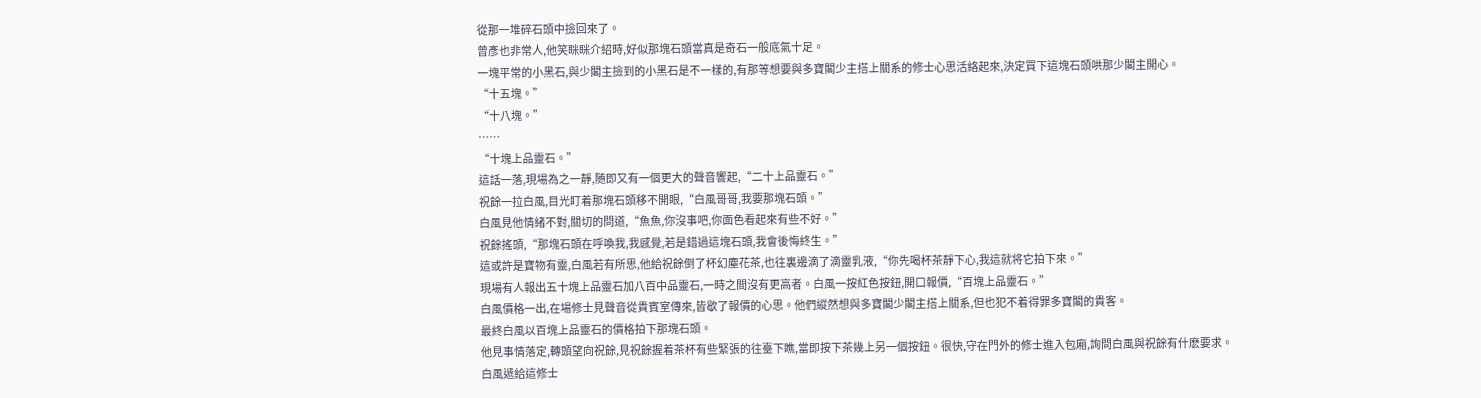從那一堆碎石頭中撿回來了。
曾彥也非常人,他笑眯眯介紹時,好似那塊石頭當真是奇石一般底氣十足。
一塊平常的小黑石,與少閣主撿到的小黑石是不一樣的,有那等想要與多寶閣少主搭上關系的修士心思活絡起來,決定買下這塊石頭哄那少閣主開心。
“十五塊。”
“十八塊。”
……
“十塊上品靈石。”
這話一落,現場為之一靜,随即又有一個更大的聲音響起,“二十上品靈石。”
祝餘一拉白風,目光盯着那塊石頭移不開眼,“白風哥哥,我要那塊石頭。”
白風見他情緒不對,關切的問道,“魚魚,你沒事吧,你面色看起來有些不好。”
祝餘搖頭,“那塊石頭在呼喚我,我感覺,若是錯過這塊石頭,我會後悔終生。”
這或許是寶物有靈,白風若有所思,他給祝餘倒了杯幻塵花茶,也往裏邊滴了滴靈乳液,“你先喝杯茶靜下心,我這就将它拍下來。”
現場有人報出五十塊上品靈石加八百中品靈石,一時之間沒有更高者。白風一按紅色按鈕,開口報價,“百塊上品靈石。”
白風價格一出,在場修士見聲音從貴賓室傳來,皆歇了報價的心思。他們縱然想與多寶閣少閣主搭上關系,但也犯不着得罪多寶閣的貴客。
最終白風以百塊上品靈石的價格拍下那塊石頭。
他見事情落定,轉頭望向祝餘,見祝餘握着茶杯有些緊張的往臺下瞧,當即按下茶幾上另一個按鈕。很快,守在門外的修士進入包廂,詢問白風與祝餘有什麽要求。
白風遞給這修士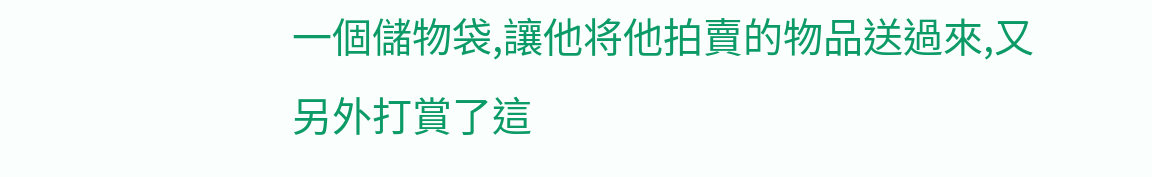一個儲物袋,讓他将他拍賣的物品送過來,又另外打賞了這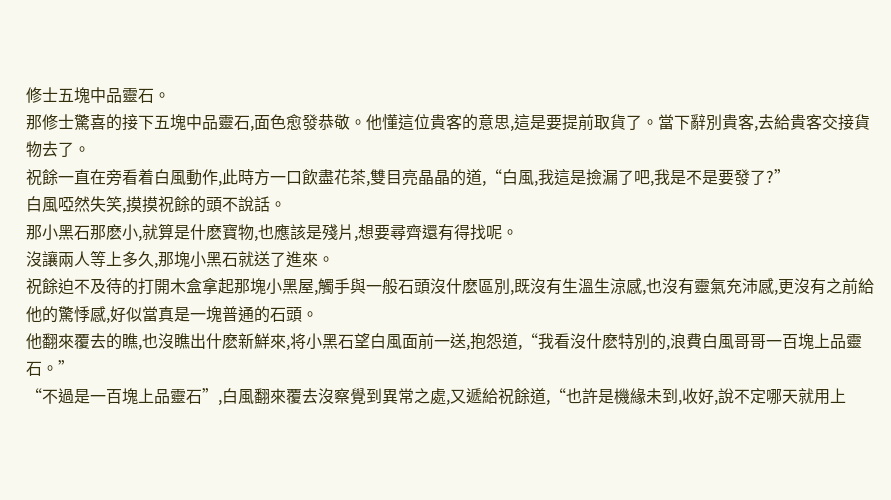修士五塊中品靈石。
那修士驚喜的接下五塊中品靈石,面色愈發恭敬。他懂這位貴客的意思,這是要提前取貨了。當下辭別貴客,去給貴客交接貨物去了。
祝餘一直在旁看着白風動作,此時方一口飲盡花茶,雙目亮晶晶的道,“白風,我這是撿漏了吧,我是不是要發了?”
白風啞然失笑,摸摸祝餘的頭不說話。
那小黑石那麽小,就算是什麽寶物,也應該是殘片,想要尋齊還有得找呢。
沒讓兩人等上多久,那塊小黑石就送了進來。
祝餘迫不及待的打開木盒拿起那塊小黑屋,觸手與一般石頭沒什麽區別,既沒有生溫生涼感,也沒有靈氣充沛感,更沒有之前給他的驚悸感,好似當真是一塊普通的石頭。
他翻來覆去的瞧,也沒瞧出什麽新鮮來,将小黑石望白風面前一送,抱怨道,“我看沒什麽特別的,浪費白風哥哥一百塊上品靈石。”
“不過是一百塊上品靈石”,白風翻來覆去沒察覺到異常之處,又遞給祝餘道,“也許是機緣未到,收好,說不定哪天就用上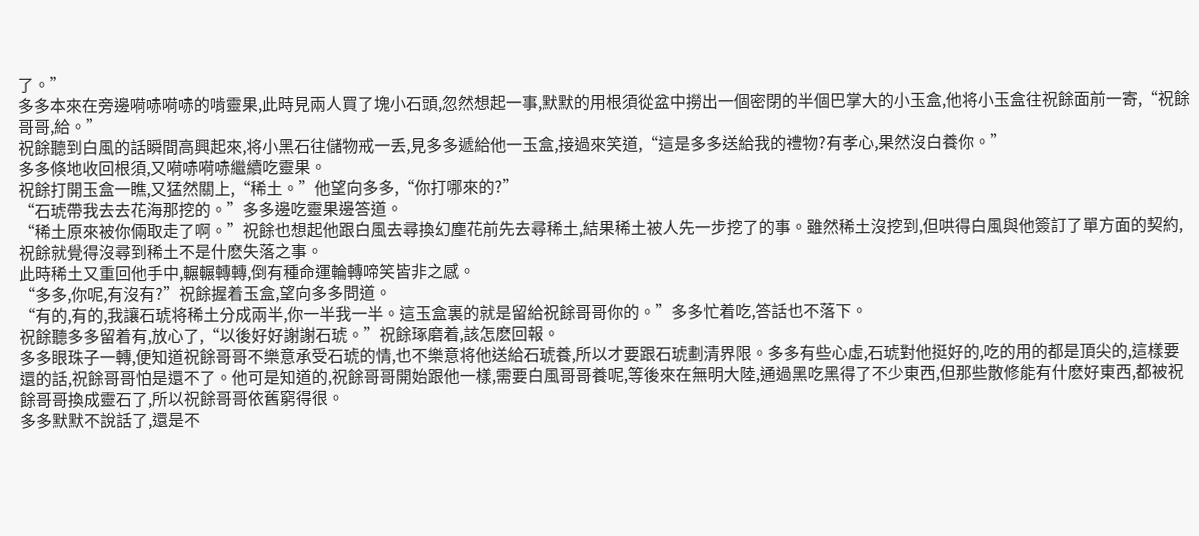了。”
多多本來在旁邊嗬哧嗬哧的啃靈果,此時見兩人買了塊小石頭,忽然想起一事,默默的用根須從盆中撈出一個密閉的半個巴掌大的小玉盒,他将小玉盒往祝餘面前一寄,“祝餘哥哥,給。”
祝餘聽到白風的話瞬間高興起來,将小黑石往儲物戒一丢,見多多遞給他一玉盒,接過來笑道,“這是多多送給我的禮物?有孝心,果然沒白養你。”
多多倏地收回根須,又嗬哧嗬哧繼續吃靈果。
祝餘打開玉盒一瞧,又猛然關上,“稀土。”他望向多多,“你打哪來的?”
“石琥帶我去去花海那挖的。”多多邊吃靈果邊答道。
“稀土原來被你倆取走了啊。”祝餘也想起他跟白風去尋換幻塵花前先去尋稀土,結果稀土被人先一步挖了的事。雖然稀土沒挖到,但哄得白風與他簽訂了單方面的契約,祝餘就覺得沒尋到稀土不是什麽失落之事。
此時稀土又重回他手中,輾輾轉轉,倒有種命運輪轉啼笑皆非之感。
“多多,你呢,有沒有?”祝餘握着玉盒,望向多多問道。
“有的,有的,我讓石琥将稀土分成兩半,你一半我一半。這玉盒裏的就是留給祝餘哥哥你的。”多多忙着吃,答話也不落下。
祝餘聽多多留着有,放心了,“以後好好謝謝石琥。”祝餘琢磨着,該怎麽回報。
多多眼珠子一轉,便知道祝餘哥哥不樂意承受石琥的情,也不樂意将他送給石琥養,所以才要跟石琥劃清界限。多多有些心虛,石琥對他挺好的,吃的用的都是頂尖的,這樣要還的話,祝餘哥哥怕是還不了。他可是知道的,祝餘哥哥開始跟他一樣,需要白風哥哥養呢,等後來在無明大陸,通過黑吃黑得了不少東西,但那些散修能有什麽好東西,都被祝餘哥哥換成靈石了,所以祝餘哥哥依舊窮得很。
多多默默不說話了,還是不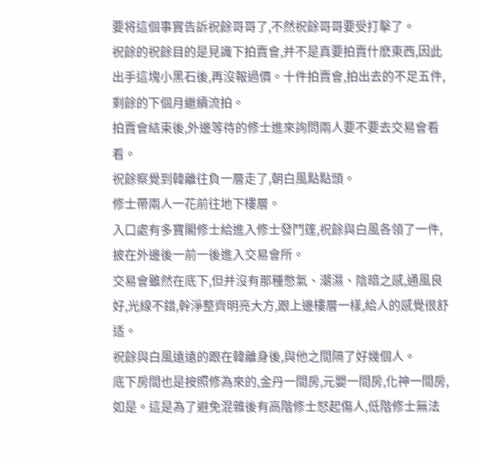要将這個事實告訴祝餘哥哥了,不然祝餘哥哥要受打擊了。
祝餘的祝餘目的是見識下拍賣會,并不是真要拍賣什麽東西,因此出手這塊小黑石後,再沒報過價。十件拍賣會,拍出去的不足五件,剩餘的下個月繼續流拍。
拍賣會結束後,外邊等待的修士進來詢問兩人要不要去交易會看看。
祝餘察覺到韓離往負一層走了,朝白風點點頭。
修士帶兩人一花前往地下樓層。
入口處有多寶閣修士給進入修士發鬥篷,祝餘與白風各領了一件,披在外邊後一前一後進入交易會所。
交易會雖然在底下,但并沒有那種憋氣、潮濕、陰暗之感,通風良好,光線不錯,幹淨整齊明亮大方,跟上邊樓層一樣,給人的感覺很舒适。
祝餘與白風遠遠的跟在韓離身後,與他之間隔了好幾個人。
底下房間也是按照修為來的,金丹一間房,元嬰一間房,化神一間房,如是。這是為了避免混雜後有高階修士怒起傷人,低階修士無法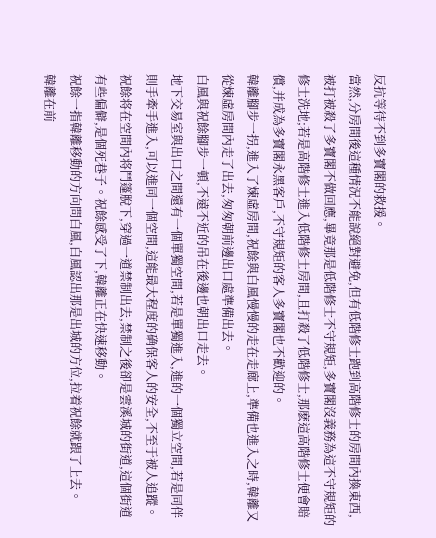反抗等待不到多寶閣的救援。
當然,分房間後這種情況不能說絕對避免,但有低階修士跑到高階修士的房間內換東西,被打被殺了多寶閣不做回應,畢竟那是低階修士不守規矩,多寶閣沒義務為這不守規矩的修士洗地;若是高階修士進入低階修士房間,且打殺了低階修士,那麽這高階修士便會賠償,并成為多寶閣永黑客戶,不守規矩的客人多寶閣也不歡迎的。
韓離腳步一拐,進入了煉虛房間,祝餘與白風慢慢的走在走廊上,準備也進入之時,韓離又從煉虛房間內走了出去,匆匆朝前邊出口處準備出去。
白風與祝餘腳步一頓,不遠不近的吊在後邊也朝出口走去。
地下交易室與出口之間還有一個單獨空間,若是單獨進入,進的一個獨立空間,若是同伴則手牽手進入,可以進同一個空間,這能最大程度的确保客人的安全,不至于被人追蹤。
祝餘将在空間內将鬥篷脫下,穿過一道禁制出去,禁制之後卻是雲溪城的街道,這個街道有些偏僻,是個死巷子。祝餘感受了下,韓離正在快速移動。
祝餘一指韓離移動的方向問白風,白風認出那是出城的方位,拉着祝餘就跟了上去。
韓離在前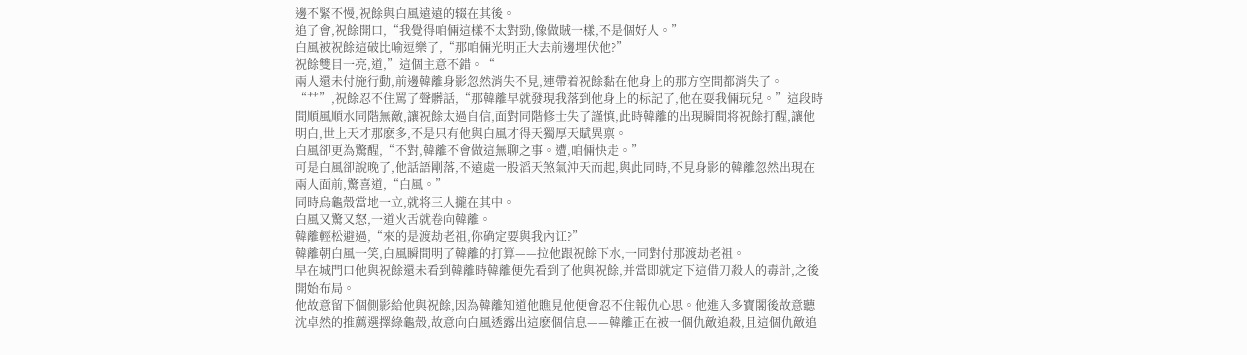邊不緊不慢,祝餘與白風遠遠的辍在其後。
追了會,祝餘開口,“我覺得咱倆這樣不太對勁,像做賊一樣,不是個好人。”
白風被祝餘這破比喻逗樂了,“那咱倆光明正大去前邊埋伏他?”
祝餘雙目一亮,道,”這個主意不錯。“
兩人還未付施行動,前邊韓離身影忽然消失不見,連帶着祝餘黏在他身上的那方空間都消失了。
“艹”,祝餘忍不住罵了聲髒話,“那韓離早就發現我落到他身上的标記了,他在耍我倆玩兒。”這段時間順風順水同階無敵,讓祝餘太過自信,面對同階修士失了謹慎,此時韓離的出現瞬間将祝餘打醒,讓他明白,世上天才那麽多,不是只有他與白風才得天獨厚天賦異禀。
白風卻更為驚醒,“不對,韓離不會做這無聊之事。遭,咱倆快走。”
可是白風卻說晚了,他話語剛落,不遠處一股滔天煞氣沖天而起,與此同時,不見身影的韓離忽然出現在兩人面前,驚喜道,“白風。”
同時烏龜殼當地一立,就将三人攏在其中。
白風又驚又怒,一道火舌就卷向韓離。
韓離輕松避過,“來的是渡劫老祖,你确定要與我內讧?”
韓離朝白風一笑,白風瞬間明了韓離的打算——拉他跟祝餘下水,一同對付那渡劫老祖。
早在城門口他與祝餘還未看到韓離時韓離便先看到了他與祝餘,并當即就定下這借刀殺人的毒計,之後開始布局。
他故意留下個側影給他與祝餘,因為韓離知道他瞧見他便會忍不住報仇心思。他進入多寶閣後故意聽沈卓然的推薦選擇綠龜殼,故意向白風透露出這麽個信息——韓離正在被一個仇敵追殺,且這個仇敵追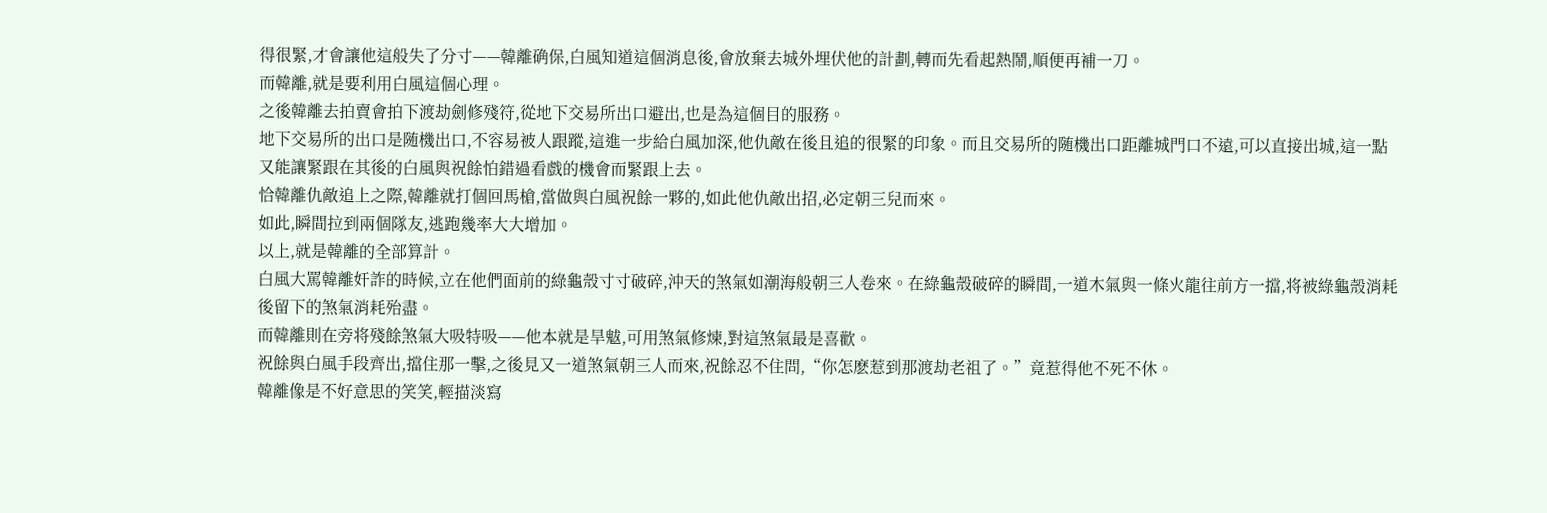得很緊,才會讓他這般失了分寸——韓離确保,白風知道這個消息後,會放棄去城外埋伏他的計劃,轉而先看起熱鬧,順便再補一刀。
而韓離,就是要利用白風這個心理。
之後韓離去拍賣會拍下渡劫劍修殘符,從地下交易所出口避出,也是為這個目的服務。
地下交易所的出口是随機出口,不容易被人跟蹤,這進一步給白風加深,他仇敵在後且追的很緊的印象。而且交易所的随機出口距離城門口不遠,可以直接出城,這一點又能讓緊跟在其後的白風與祝餘怕錯過看戲的機會而緊跟上去。
恰韓離仇敵追上之際,韓離就打個回馬槍,當做與白風祝餘一夥的,如此他仇敵出招,必定朝三兒而來。
如此,瞬間拉到兩個隊友,逃跑幾率大大增加。
以上,就是韓離的全部算計。
白風大罵韓離奸詐的時候,立在他們面前的綠龜殼寸寸破碎,沖天的煞氣如潮海般朝三人卷來。在綠龜殼破碎的瞬間,一道木氣與一條火龍往前方一擋,将被綠龜殼消耗後留下的煞氣消耗殆盡。
而韓離則在旁将殘餘煞氣大吸特吸——他本就是旱魃,可用煞氣修煉,對這煞氣最是喜歡。
祝餘與白風手段齊出,擋住那一擊,之後見又一道煞氣朝三人而來,祝餘忍不住問,“你怎麽惹到那渡劫老祖了。”竟惹得他不死不休。
韓離像是不好意思的笑笑,輕描淡寫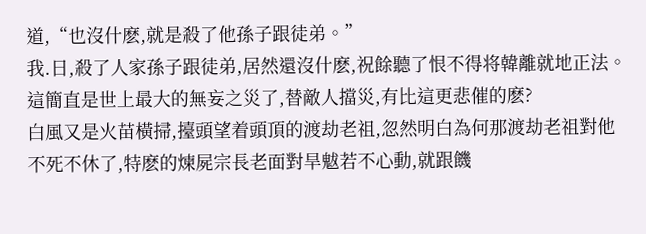道,“也沒什麽,就是殺了他孫子跟徒弟。”
我.日,殺了人家孫子跟徒弟,居然還沒什麽,祝餘聽了恨不得将韓離就地正法。這簡直是世上最大的無妄之災了,替敵人擋災,有比這更悲催的麽?
白風又是火苗橫掃,擡頭望着頭頂的渡劫老祖,忽然明白為何那渡劫老祖對他不死不休了,特麽的煉屍宗長老面對旱魃若不心動,就跟饑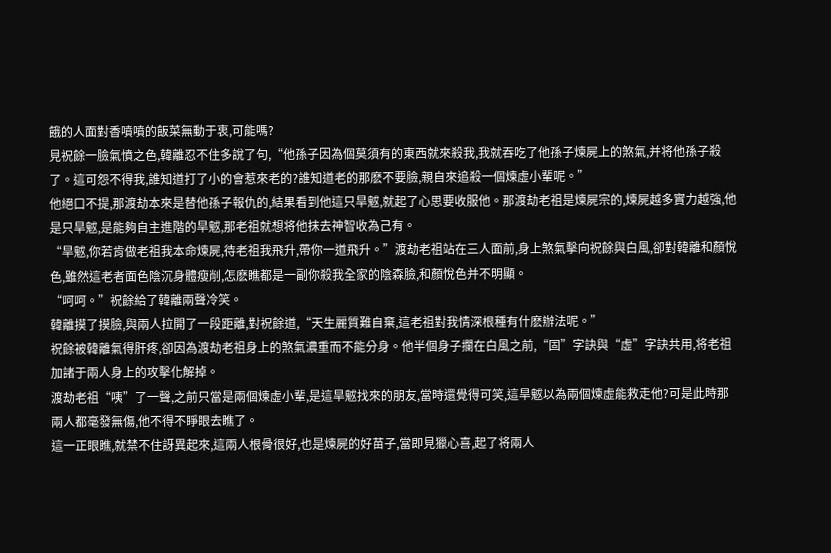餓的人面對香噴噴的飯菜無動于衷,可能嗎?
見祝餘一臉氣憤之色,韓離忍不住多說了句,“他孫子因為個莫須有的東西就來殺我,我就吞吃了他孫子煉屍上的煞氣,并将他孫子殺了。這可怨不得我,誰知道打了小的會惹來老的?誰知道老的那麽不要臉,親自來追殺一個煉虛小輩呢。”
他絕口不提,那渡劫本來是替他孫子報仇的,結果看到他這只旱魃,就起了心思要收服他。那渡劫老祖是煉屍宗的,煉屍越多實力越強,他是只旱魃,是能夠自主進階的旱魃,那老祖就想将他抹去神智收為己有。
“旱魃,你若肯做老祖我本命煉屍,待老祖我飛升,帶你一道飛升。”渡劫老祖站在三人面前,身上煞氣擊向祝餘與白風,卻對韓離和顏悅色,雖然這老者面色陰沉身體瘦削,怎麽瞧都是一副你殺我全家的陰森臉,和顏悅色并不明顯。
“呵呵。”祝餘給了韓離兩聲冷笑。
韓離摸了摸臉,與兩人拉開了一段距離,對祝餘道,“天生麗質難自棄,這老祖對我情深根種有什麽辦法呢。”
祝餘被韓離氣得肝疼,卻因為渡劫老祖身上的煞氣濃重而不能分身。他半個身子攔在白風之前,“固”字訣與“虛”字訣共用,将老祖加諸于兩人身上的攻擊化解掉。
渡劫老祖“咦”了一聲,之前只當是兩個煉虛小輩,是這旱魃找來的朋友,當時還覺得可笑,這旱魃以為兩個煉虛能救走他?可是此時那兩人都毫發無傷,他不得不睜眼去瞧了。
這一正眼瞧,就禁不住訝異起來,這兩人根骨很好,也是煉屍的好苗子,當即見獵心喜,起了将兩人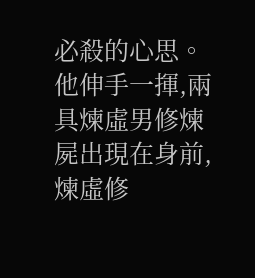必殺的心思。
他伸手一揮,兩具煉虛男修煉屍出現在身前,煉虛修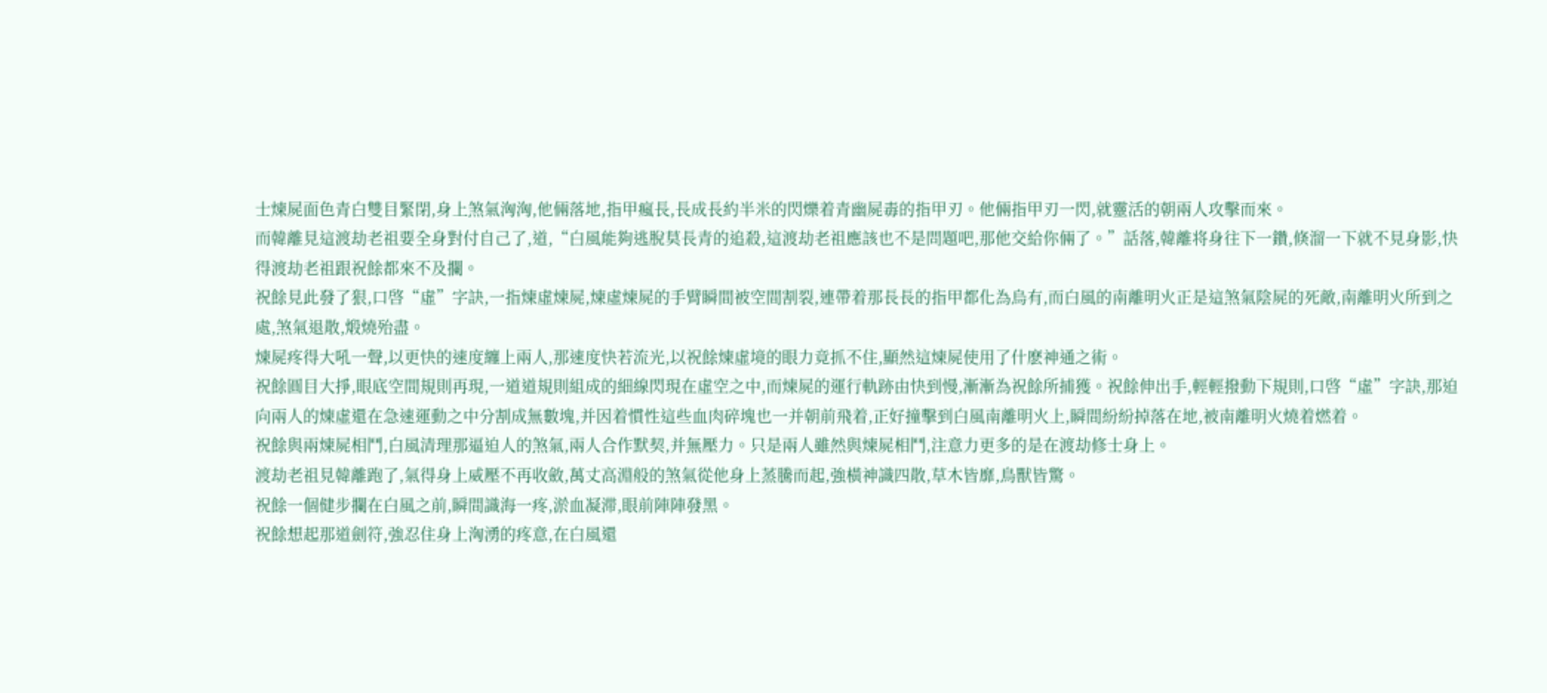士煉屍面色青白雙目緊閉,身上煞氣洶洶,他倆落地,指甲瘋長,長成長約半米的閃爍着青幽屍毒的指甲刃。他倆指甲刃一閃,就靈活的朝兩人攻擊而來。
而韓離見這渡劫老祖要全身對付自己了,道,“白風能夠逃脫莫長青的追殺,這渡劫老祖應該也不是問題吧,那他交給你倆了。”話落,韓離将身往下一鑽,倏溜一下就不見身影,快得渡劫老祖跟祝餘都來不及攔。
祝餘見此發了狠,口啓“虛”字訣,一指煉虛煉屍,煉虛煉屍的手臂瞬間被空間割裂,連帶着那長長的指甲都化為烏有,而白風的南離明火正是這煞氣陰屍的死敵,南離明火所到之處,煞氣退散,煅燒殆盡。
煉屍疼得大吼一聲,以更快的速度纏上兩人,那速度快若流光,以祝餘煉虛境的眼力竟抓不住,顯然這煉屍使用了什麽神通之術。
祝餘圓目大掙,眼底空間規則再現,一道道規則組成的細線閃現在虛空之中,而煉屍的運行軌跡由快到慢,漸漸為祝餘所捕獲。祝餘伸出手,輕輕撥動下規則,口啓“虛”字訣,那迫向兩人的煉虛還在急速運動之中分割成無數塊,并因着慣性這些血肉碎塊也一并朝前飛着,正好撞擊到白風南離明火上,瞬間紛紛掉落在地,被南離明火燒着燃着。
祝餘與兩煉屍相鬥,白風清理那逼迫人的煞氣,兩人合作默契,并無壓力。只是兩人雖然與煉屍相鬥,注意力更多的是在渡劫修士身上。
渡劫老祖見韓離跑了,氣得身上威壓不再收斂,萬丈高淵般的煞氣從他身上蒸騰而起,強橫神識四散,草木皆靡,鳥獸皆驚。
祝餘一個健步攔在白風之前,瞬間識海一疼,淤血凝滞,眼前陣陣發黑。
祝餘想起那道劍符,強忍住身上洶湧的疼意,在白風還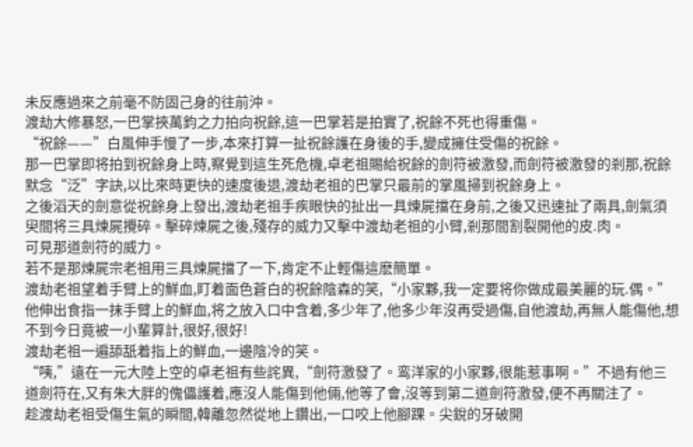未反應過來之前毫不防固己身的往前沖。
渡劫大修暴怒,一巴掌挾萬鈞之力拍向祝餘,這一巴掌若是拍實了,祝餘不死也得重傷。
“祝餘——”白風伸手慢了一步,本來打算一扯祝餘護在身後的手,變成擁住受傷的祝餘。
那一巴掌即将拍到祝餘身上時,察覺到這生死危機,卓老祖賜給祝餘的劍符被激發,而劍符被激發的剎那,祝餘默念“泛”字訣,以比來時更快的速度後退,渡劫老祖的巴掌只最前的掌風掃到祝餘身上。
之後滔天的劍意從祝餘身上發出,渡劫老祖手疾眼快的扯出一具煉屍擋在身前,之後又迅速扯了兩具,劍氣須臾間将三具煉屍攪碎。擊碎煉屍之後,殘存的威力又擊中渡劫老祖的小臂,剎那間割裂開他的皮.肉。
可見那道劍符的威力。
若不是那煉屍宗老祖用三具煉屍擋了一下,肯定不止輕傷這麽簡單。
渡劫老祖望着手臂上的鮮血,盯着面色蒼白的祝餘陰森的笑,“小家夥,我一定要将你做成最美麗的玩.偶。”他伸出食指一抹手臂上的鮮血,将之放入口中含着,多少年了,他多少年沒再受過傷,自他渡劫,再無人能傷他,想不到今日竟被一小輩算計,很好,很好!
渡劫老祖一遍舔舐着指上的鮮血,一邊陰冷的笑。
“咦,”遠在一元大陸上空的卓老祖有些詫異,“劍符激發了。鸾洋家的小家夥,很能惹事啊。”不過有他三道劍符在,又有朱大胖的傀儡護着,應沒人能傷到他倆,他等了會,沒等到第二道劍符激發,便不再關注了。
趁渡劫老祖受傷生氣的瞬間,韓離忽然從地上鑽出,一口咬上他腳踝。尖銳的牙破開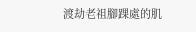渡劫老祖腳踝處的肌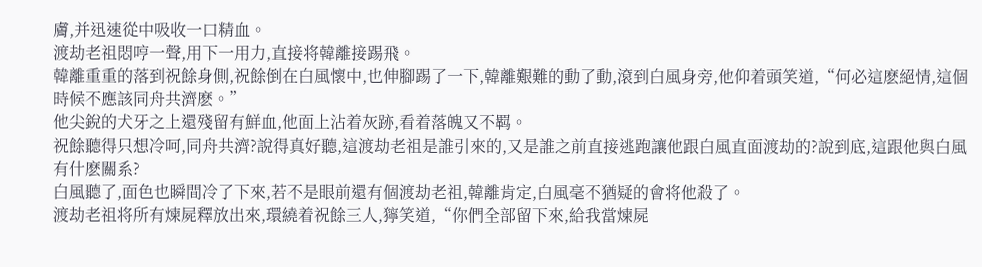膚,并迅速從中吸收一口精血。
渡劫老祖悶哼一聲,用下一用力,直接将韓離接踢飛。
韓離重重的落到祝餘身側,祝餘倒在白風懷中,也伸腳踢了一下,韓離艱難的動了動,滾到白風身旁,他仰着頭笑道,“何必這麽絕情,這個時候不應該同舟共濟麽。”
他尖銳的犬牙之上還殘留有鮮血,他面上沾着灰跡,看着落魄又不羁。
祝餘聽得只想冷呵,同舟共濟?說得真好聽,這渡劫老祖是誰引來的,又是誰之前直接逃跑讓他跟白風直面渡劫的?說到底,這跟他與白風有什麽關系?
白風聽了,面色也瞬間冷了下來,若不是眼前還有個渡劫老祖,韓離肯定,白風毫不猶疑的會将他殺了。
渡劫老祖将所有煉屍釋放出來,環繞着祝餘三人,獰笑道,“你們全部留下來,給我當煉屍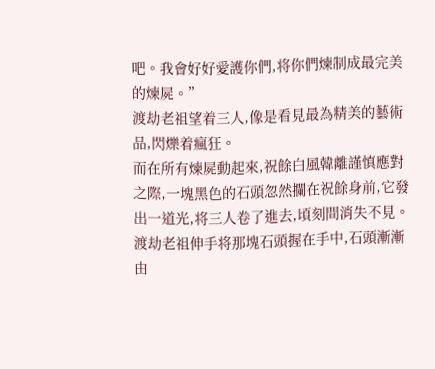吧。我會好好愛護你們,将你們煉制成最完美的煉屍。”
渡劫老祖望着三人,像是看見最為精美的藝術品,閃爍着瘋狂。
而在所有煉屍動起來,祝餘白風韓離謹慎應對之際,一塊黑色的石頭忽然攔在祝餘身前,它發出一道光,将三人卷了進去,頃刻間消失不見。
渡劫老祖伸手将那塊石頭握在手中,石頭漸漸由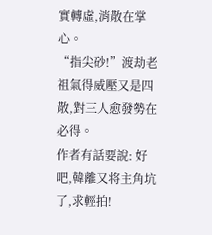實轉虛,消散在掌心。
“指尖砂!”渡劫老祖氣得威壓又是四散,對三人愈發勢在必得。
作者有話要說: 好吧,韓離又将主角坑了,求輕拍!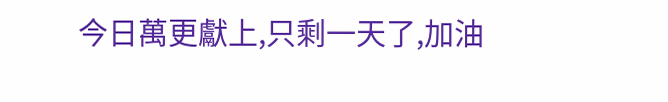今日萬更獻上,只剩一天了,加油